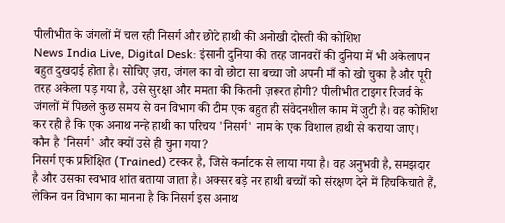पीलीभीत के जंगलों में चल रही निसर्ग और छोटे हाथी की अनोखी दोस्ती की कोशिश
News India Live, Digital Desk: इंसानी दुनिया की तरह जानवरों की दुनिया में भी अकेलापन बहुत दुखदाई होता है। सोचिए ज़रा, जंगल का वो छोटा सा बच्चा जो अपनी माँ को खो चुका है और पूरी तरह अकेला पड़ गया है, उसे सुरक्षा और ममता की कितनी ज़रूरत होगी? पीलीभीत टाइगर रिजर्व के जंगलों में पिछले कुछ समय से वन विभाग की टीम एक बहुत ही संवेदनशील काम में जुटी है। वह कोशिश कर रही है कि एक अनाथ नन्हे हाथी का परिचय 'निसर्ग' नाम के एक विशाल हाथी से कराया जाए।
कौन है 'निसर्ग' और क्यों उसे ही चुना गया?
निसर्ग एक प्रशिक्षित (Trained) टस्कर है, जिसे कर्नाटक से लाया गया है। वह अनुभवी है, समझदार है और उसका स्वभाव शांत बताया जाता है। अक्सर बड़े नर हाथी बच्चों को संरक्षण देने में हिचकिचाते हैं, लेकिन वन विभाग का मानना है कि निसर्ग इस अनाथ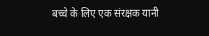बच्चे के लिए एक संरक्षक यानी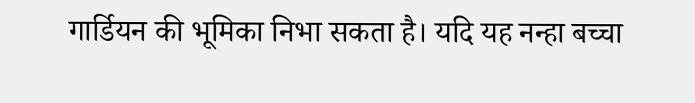गार्डियन की भूमिका निभा सकता है। यदि यह नन्हा बच्चा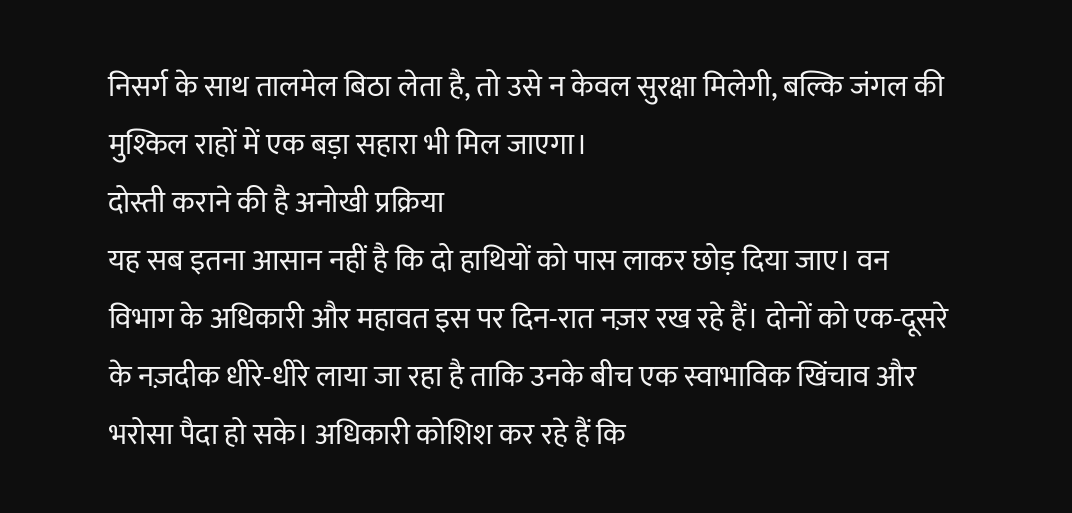निसर्ग के साथ तालमेल बिठा लेता है, तो उसे न केवल सुरक्षा मिलेगी, बल्कि जंगल की मुश्किल राहों में एक बड़ा सहारा भी मिल जाएगा।
दोस्ती कराने की है अनोखी प्रक्रिया
यह सब इतना आसान नहीं है कि दो हाथियों को पास लाकर छोड़ दिया जाए। वन विभाग के अधिकारी और महावत इस पर दिन-रात नज़र रख रहे हैं। दोनों को एक-दूसरे के नज़दीक धीरे-धीरे लाया जा रहा है ताकि उनके बीच एक स्वाभाविक खिंचाव और भरोसा पैदा हो सके। अधिकारी कोशिश कर रहे हैं कि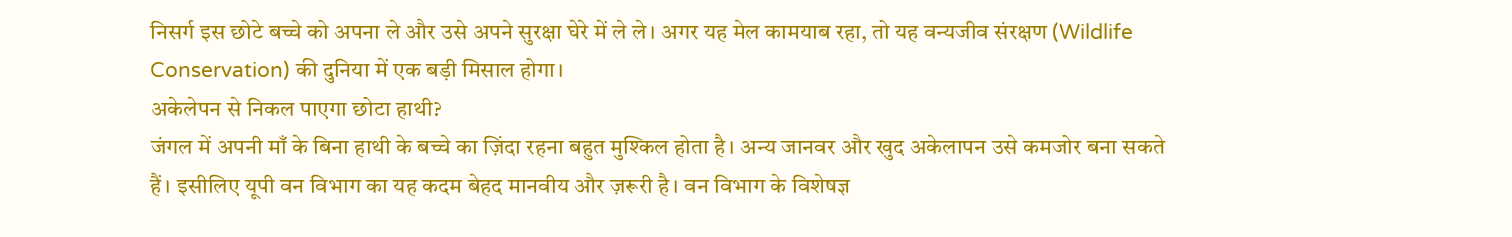निसर्ग इस छोटे बच्चे को अपना ले और उसे अपने सुरक्षा घेरे में ले ले। अगर यह मेल कामयाब रहा, तो यह वन्यजीव संरक्षण (Wildlife Conservation) की दुनिया में एक बड़ी मिसाल होगा।
अकेलेपन से निकल पाएगा छोटा हाथी?
जंगल में अपनी माँ के बिना हाथी के बच्चे का ज़िंदा रहना बहुत मुश्किल होता है। अन्य जानवर और खुद अकेलापन उसे कमजोर बना सकते हैं। इसीलिए यूपी वन विभाग का यह कदम बेहद मानवीय और ज़रूरी है। वन विभाग के विशेषज्ञ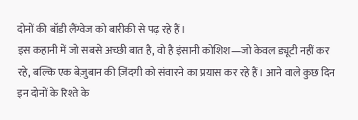दोनों की बॉडी लैंग्वेज को बारीकी से पढ़ रहे हैं।
इस कहानी में जो सबसे अच्छी बात है, वो है इंसानी कोशिश—जो केवल ड्यूटी नहीं कर रहे, बल्कि एक बेज़ुबान की ज़िंदगी को संवारने का प्रयास कर रहे हैं। आने वाले कुछ दिन इन दोनों के रिश्ते के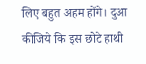लिए बहुत अहम होंगे। दुआ कीजिये कि इस छोटे हाथी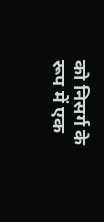को निसर्ग के रूप में एक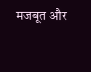मजबूत और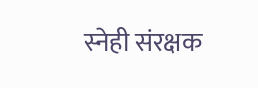स्नेही संरक्षक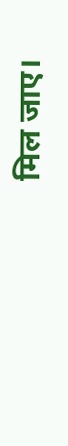मिल जाए।